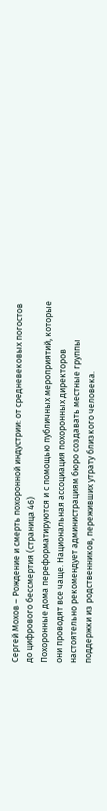Сергей Мохов – Рождение и смерть похоронной индустрии: от средневековых погостов до цифрового бессмертия (страница 46)
Похоронные дома переформатируются и с помощью публичных мероприятий, которые они проводят все чаще. Национальная ассоциация похоронных директоров настоятельно рекомендует администрациям бюро создавать местные группы поддержки из родственников, переживших утрату близкого человека.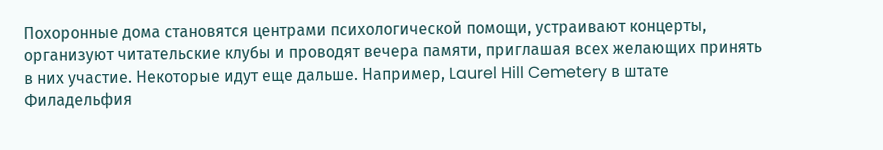Похоронные дома становятся центрами психологической помощи, устраивают концерты, организуют читательские клубы и проводят вечера памяти, приглашая всех желающих принять в них участие. Некоторые идут еще дальше. Например, Laurel Hill Cemetery в штате Филадельфия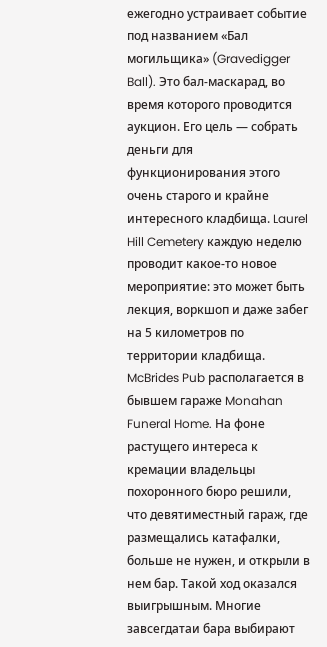ежегодно устраивает событие под названием «Бал могильщика» (Gravedigger Ball). Это бал-маскарад, во время которого проводится аукцион. Его цель — собрать деньги для функционирования этого очень старого и крайне интересного кладбища. Laurel Hill Cemetery каждую неделю проводит какое-то новое мероприятие: это может быть лекция, воркшоп и даже забег на 5 километров по территории кладбища.
McBrides Pub располагается в бывшем гараже Monahan Funeral Home. На фоне растущего интереса к кремации владельцы похоронного бюро решили, что девятиместный гараж, где размещались катафалки, больше не нужен, и открыли в нем бар. Такой ход оказался выигрышным. Многие завсегдатаи бара выбирают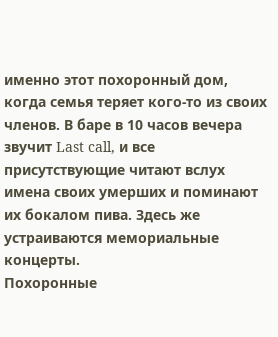именно этот похоронный дом, когда семья теряет кого-то из своих членов. В баре в 10 часов вечера звучит Last call, и все присутствующие читают вслух имена своих умерших и поминают их бокалом пива. Здесь же устраиваются мемориальные концерты.
Похоронные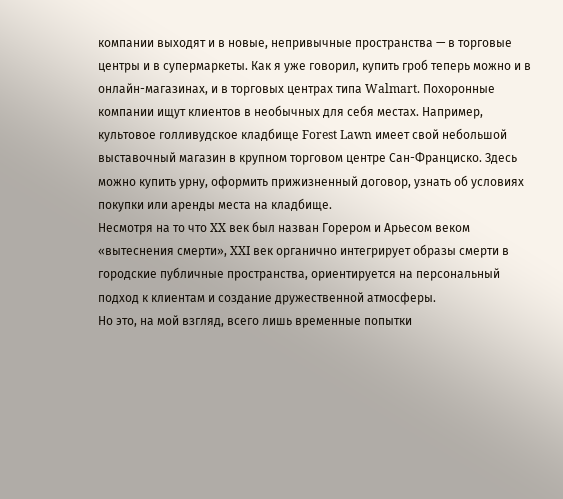компании выходят и в новые, непривычные пространства — в торговые центры и в супермаркеты. Как я уже говорил, купить гроб теперь можно и в онлайн-магазинах, и в торговых центрах типа Walmart. Похоронные компании ищут клиентов в необычных для себя местах. Например, культовое голливудское кладбище Forest Lawn имеет свой небольшой выставочный магазин в крупном торговом центре Сан-Франциско. Здесь можно купить урну, оформить прижизненный договор, узнать об условиях покупки или аренды места на кладбище.
Несмотря на то что XX век был назван Горером и Арьесом веком «вытеснения смерти», XXI век органично интегрирует образы смерти в городские публичные пространства, ориентируется на персональный подход к клиентам и создание дружественной атмосферы.
Но это, на мой взгляд, всего лишь временные попытки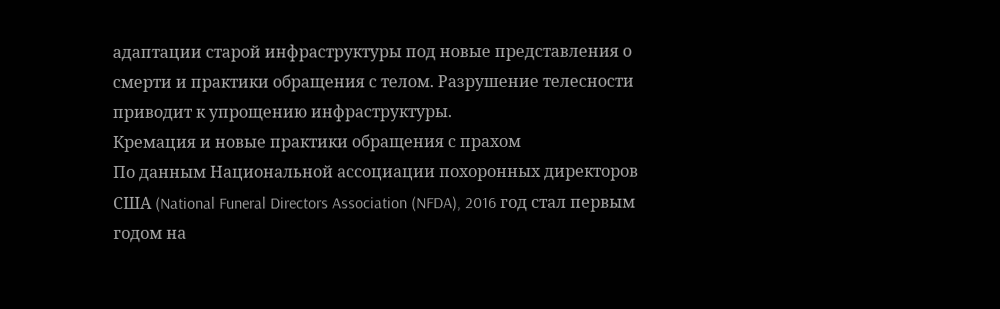адаптации старой инфраструктуры под новые представления о смерти и практики обращения с телом. Разрушение телесности приводит к упрощению инфраструктуры.
Кремация и новые практики обращения с прахом
По данным Национальной ассоциации похоронных директоров США (National Funeral Directors Association (NFDA), 2016 год стал первым годом на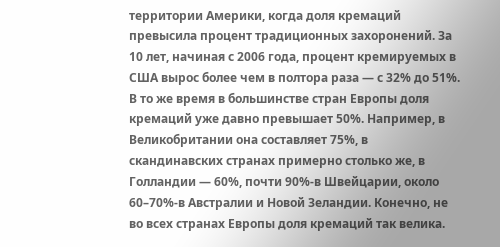территории Америки, когда доля кремаций превысила процент традиционных захоронений. За 10 лет, начиная с 2006 года, процент кремируемых в США вырос более чем в полтора раза — с 32% до 51%. В то же время в большинстве стран Европы доля кремаций уже давно превышает 50%. Например, в Великобритании она составляет 75%, в скандинавских странах примерно столько же, в Голландии — 60%, почти 90%‑в Швейцарии, около 60–70%‑в Австралии и Новой Зеландии. Конечно, не во всех странах Европы доля кремаций так велика.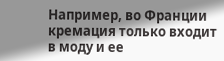Например, во Франции кремация только входит в моду и ее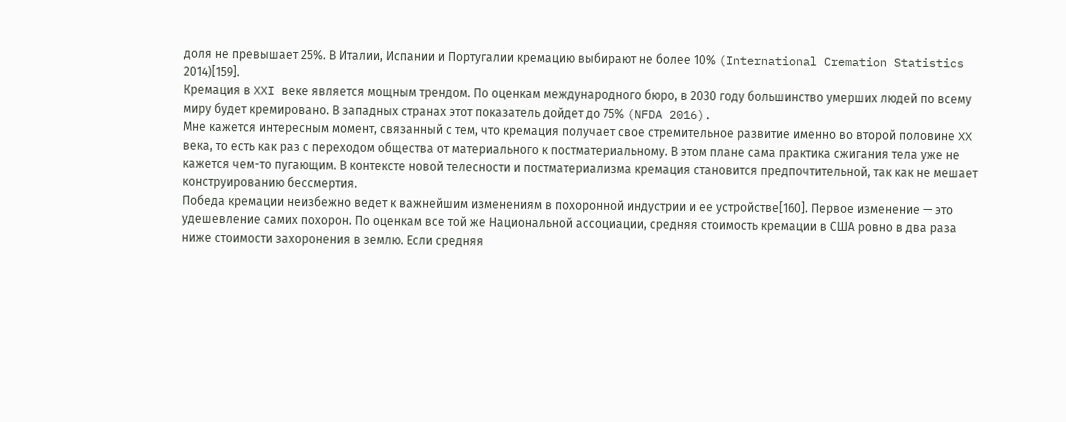доля не превышает 25%. В Италии, Испании и Португалии кремацию выбирают не более 10% (International Cremation Statistics 2014)[159].
Кремация в XXI веке является мощным трендом. По оценкам международного бюро, в 2030 году большинство умерших людей по всему миру будет кремировано. В западных странах этот показатель дойдет до 75% (NFDA 2016).
Мне кажется интересным момент, связанный с тем, что кремация получает свое стремительное развитие именно во второй половине XX века, то есть как раз с переходом общества от материального к постматериальному. В этом плане сама практика сжигания тела уже не кажется чем-то пугающим. В контексте новой телесности и постматериализма кремация становится предпочтительной, так как не мешает конструированию бессмертия.
Победа кремации неизбежно ведет к важнейшим изменениям в похоронной индустрии и ее устройстве[160]. Первое изменение — это удешевление самих похорон. По оценкам все той же Национальной ассоциации, средняя стоимость кремации в США ровно в два раза ниже стоимости захоронения в землю. Если средняя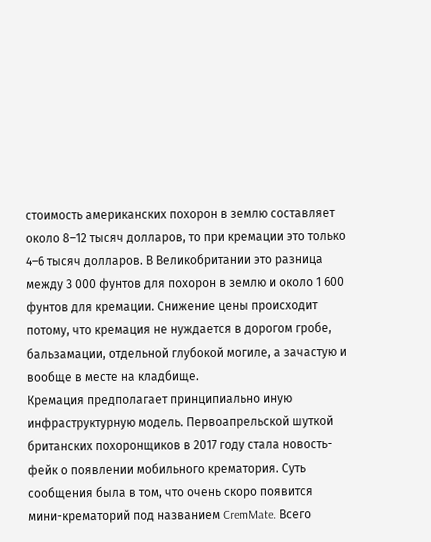стоимость американских похорон в землю составляет около 8–12 тысяч долларов, то при кремации это только 4–6 тысяч долларов. В Великобритании это разница между 3 000 фунтов для похорон в землю и около 1 600 фунтов для кремации. Снижение цены происходит потому, что кремация не нуждается в дорогом гробе, бальзамации, отдельной глубокой могиле, а зачастую и вообще в месте на кладбище.
Кремация предполагает принципиально иную инфраструктурную модель. Первоапрельской шуткой британских похоронщиков в 2017 году стала новость-фейк о появлении мобильного крематория. Суть сообщения была в том, что очень скоро появится мини-крематорий под названием CremMate. Всего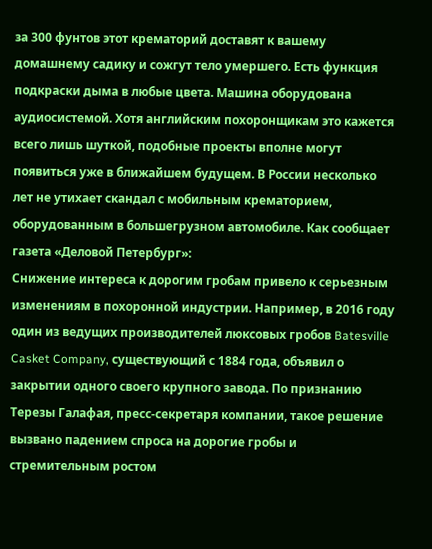за 300 фунтов этот крематорий доставят к вашему домашнему садику и сожгут тело умершего. Есть функция подкраски дыма в любые цвета. Машина оборудована аудиосистемой. Хотя английским похоронщикам это кажется всего лишь шуткой, подобные проекты вполне могут появиться уже в ближайшем будущем. В России несколько лет не утихает скандал с мобильным крематорием, оборудованным в большегрузном автомобиле. Как сообщает газета «Деловой Петербург»:
Снижение интереса к дорогим гробам привело к серьезным изменениям в похоронной индустрии. Например, в 2016 году один из ведущих производителей люксовых гробов Batesville Casket Company, существующий с 1884 года, объявил о закрытии одного своего крупного завода. По признанию Терезы Галафая, пресс-секретаря компании, такое решение вызвано падением спроса на дорогие гробы и стремительным ростом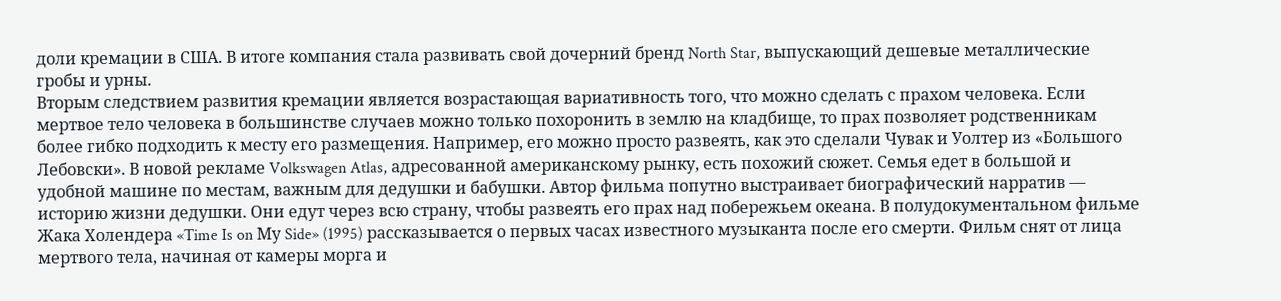доли кремации в США. В итоге компания стала развивать свой дочерний бренд North Star, выпускающий дешевые металлические гробы и урны.
Вторым следствием развития кремации является возрастающая вариативность того, что можно сделать с прахом человека. Если мертвое тело человека в большинстве случаев можно только похоронить в землю на кладбище, то прах позволяет родственникам более гибко подходить к месту его размещения. Например, его можно просто развеять, как это сделали Чувак и Уолтер из «Большого Лебовски». В новой рекламе Volkswagen Atlas, адресованной американскому рынку, есть похожий сюжет. Семья едет в большой и удобной машине по местам, важным для дедушки и бабушки. Автор фильма попутно выстраивает биографический нарратив — историю жизни дедушки. Они едут через всю страну, чтобы развеять его прах над побережьем океана. В полудокументальном фильме Жака Холендера «Time Is on Му Side» (1995) рассказывается о первых часах известного музыканта после его смерти. Фильм снят от лица мертвого тела, начиная от камеры морга и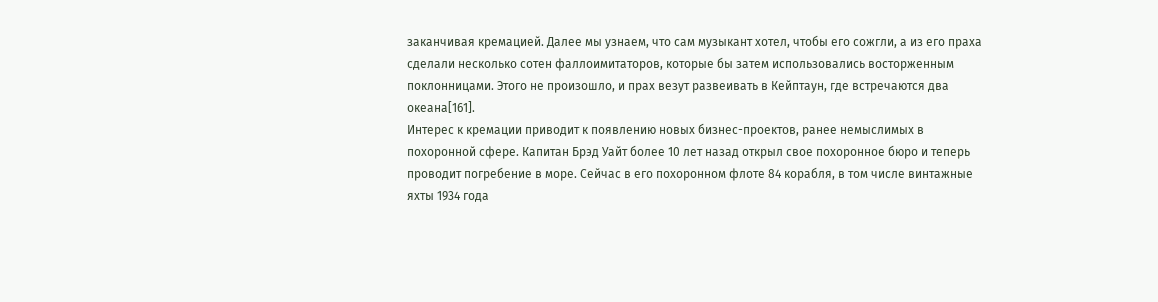заканчивая кремацией. Далее мы узнаем, что сам музыкант хотел, чтобы его сожгли, а из его праха сделали несколько сотен фаллоимитаторов, которые бы затем использовались восторженным поклонницами. Этого не произошло, и прах везут развеивать в Кейптаун, где встречаются два океана[161].
Интерес к кремации приводит к появлению новых бизнес-проектов, ранее немыслимых в похоронной сфере. Капитан Брэд Уайт более 10 лет назад открыл свое похоронное бюро и теперь проводит погребение в море. Сейчас в его похоронном флоте 84 корабля, в том числе винтажные яхты 1934 года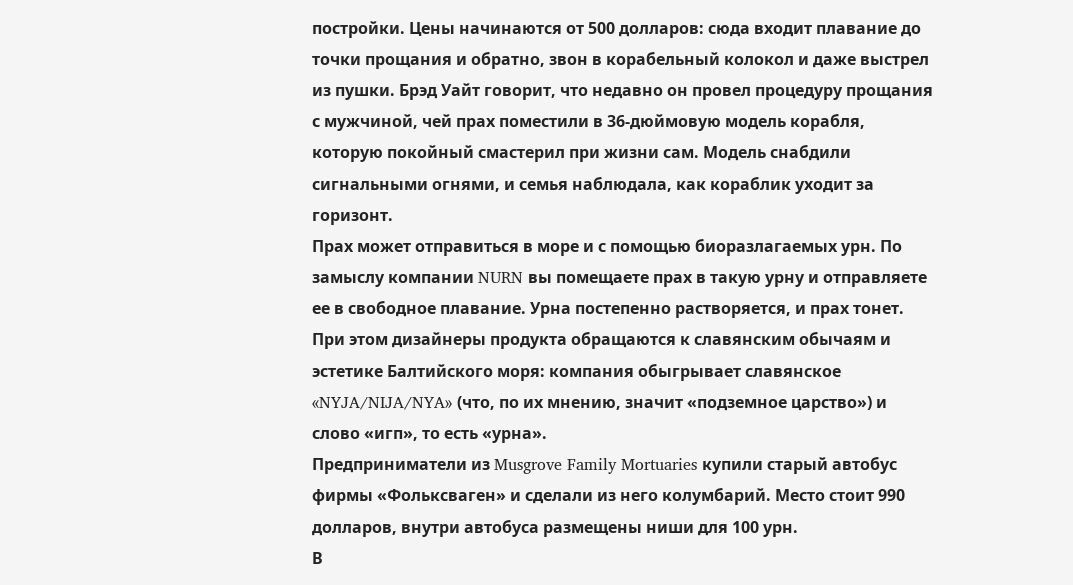постройки. Цены начинаются от 500 долларов: сюда входит плавание до точки прощания и обратно, звон в корабельный колокол и даже выстрел из пушки. Брэд Уайт говорит, что недавно он провел процедуру прощания с мужчиной, чей прах поместили в 36-дюймовую модель корабля, которую покойный смастерил при жизни сам. Модель снабдили сигнальными огнями, и семья наблюдала, как кораблик уходит за горизонт.
Прах может отправиться в море и с помощью биоразлагаемых урн. По замыслу компании NURN вы помещаете прах в такую урну и отправляете ее в свободное плавание. Урна постепенно растворяется, и прах тонет. При этом дизайнеры продукта обращаются к славянским обычаям и эстетике Балтийского моря: компания обыгрывает славянское «NYJA/NIJA/NYA» (что, по их мнению, значит «подземное царство») и слово «игп», то есть «урна».
Предприниматели из Musgrove Family Mortuaries купили старый автобус фирмы «Фольксваген» и сделали из него колумбарий. Место стоит 990 долларов, внутри автобуса размещены ниши для 100 урн.
В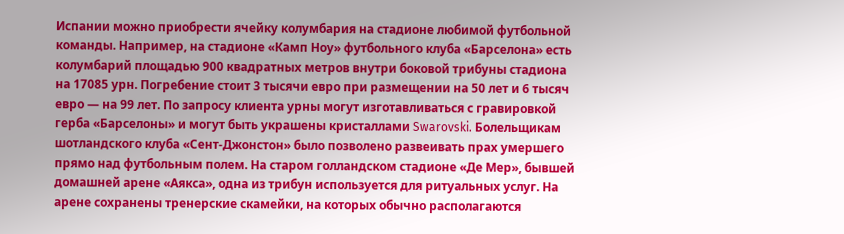Испании можно приобрести ячейку колумбария на стадионе любимой футбольной команды. Например, на стадионе «Камп Ноу» футбольного клуба «Барселона» есть колумбарий площадью 900 квадратных метров внутри боковой трибуны стадиона на 17085 урн. Погребение стоит 3 тысячи евро при размещении на 50 лет и 6 тысяч евро — на 99 лет. По запросу клиента урны могут изготавливаться с гравировкой герба «Барселоны» и могут быть украшены кристаллами Swarovski. Болельщикам шотландского клуба «Сент-Джонстон» было позволено развеивать прах умершего прямо над футбольным полем. На старом голландском стадионе «Де Мер», бывшей домашней арене «Аякса», одна из трибун используется для ритуальных услуг. На арене сохранены тренерские скамейки, на которых обычно располагаются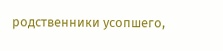родственники усопшего,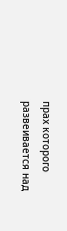прах которого развеивается над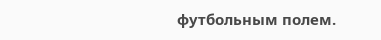футбольным полем.